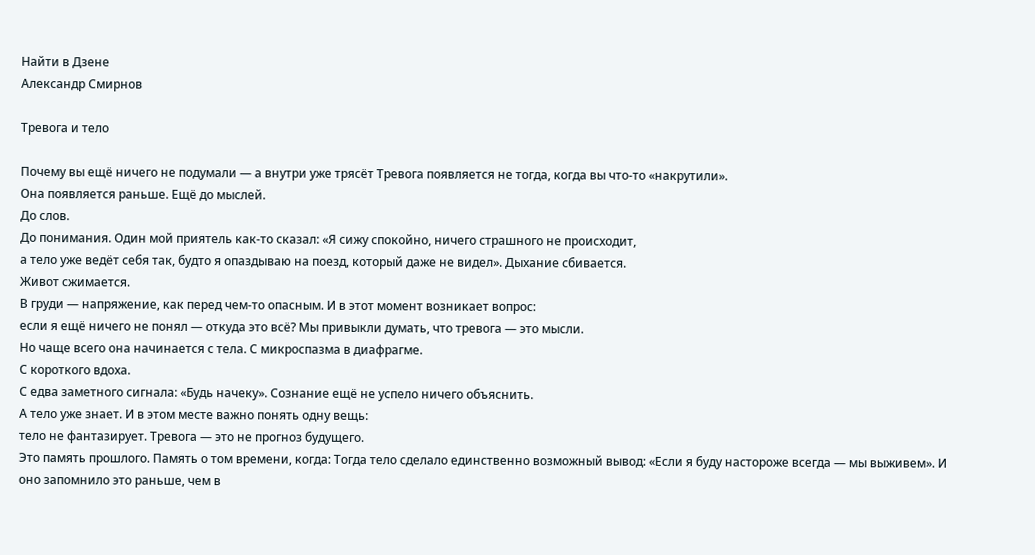Найти в Дзене
Александр Смирнов

Тревога и тело

Почему вы ещё ничего не подумали — а внутри уже трясёт Тревога появляется не тогда, когда вы что-то «накрутили».
Она появляется раньше. Ещё до мыслей.
До слов.
До понимания. Один мой приятель как-то сказал: «Я сижу спокойно, ничего страшного не происходит,
а тело уже ведёт себя так, будто я опаздываю на поезд, который даже не видел». Дыхание сбивается.
Живот сжимается.
В груди — напряжение, как перед чем-то опасным. И в этот момент возникает вопрос:
если я ещё ничего не понял — откуда это всё? Мы привыкли думать, что тревога — это мысли.
Но чаще всего она начинается с тела. С микроспазма в диафрагме.
С короткого вдоха.
С едва заметного сигнала: «Будь начеку». Сознание ещё не успело ничего объяснить.
А тело уже знает. И в этом месте важно понять одну вещь:
тело не фантазирует. Тревога — это не прогноз будущего.
Это память прошлого. Память о том времени, когда: Тогда тело сделало единственно возможный вывод: «Если я буду настороже всегда — мы выживем». И оно запомнило это раньше, чем в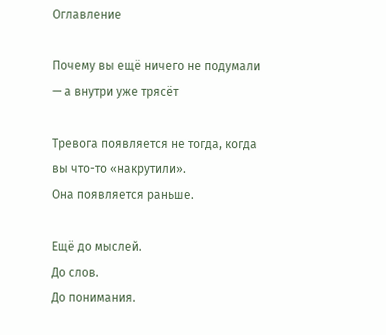Оглавление

Почему вы ещё ничего не подумали — а внутри уже трясёт

Тревога появляется не тогда, когда вы что-то «накрутили».
Она появляется раньше.

Ещё до мыслей.
До слов.
До понимания.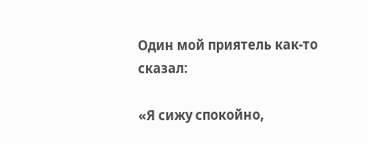Один мой приятель как-то сказал:

«Я сижу спокойно,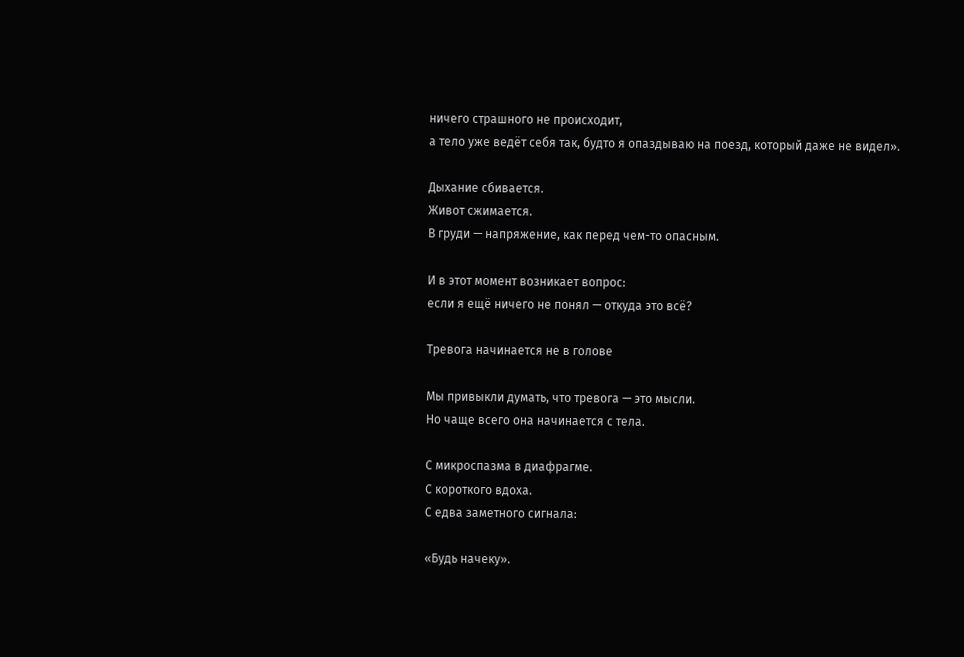ничего страшного не происходит,
а тело уже ведёт себя так, будто я опаздываю на поезд, который даже не видел».

Дыхание сбивается.
Живот сжимается.
В груди — напряжение, как перед чем-то опасным.

И в этот момент возникает вопрос:
если я ещё ничего не понял — откуда это всё?

Тревога начинается не в голове

Мы привыкли думать, что тревога — это мысли.
Но чаще всего она начинается с тела.

С микроспазма в диафрагме.
С короткого вдоха.
С едва заметного сигнала:

«Будь начеку».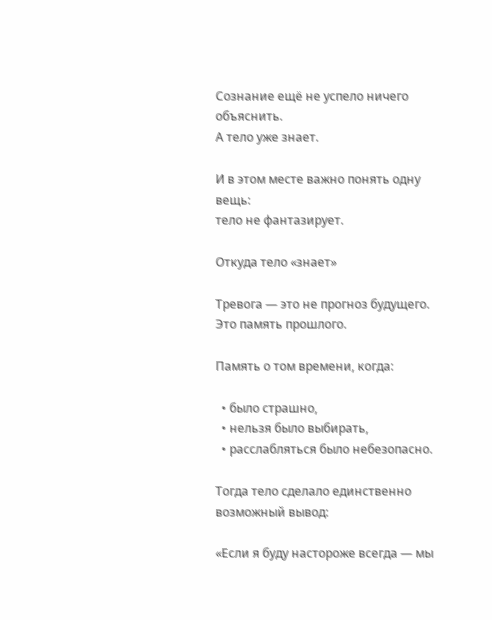Сознание ещё не успело ничего объяснить.
А тело уже знает.

И в этом месте важно понять одну вещь:
тело не фантазирует.

Откуда тело «знает»

Тревога — это не прогноз будущего.
Это память прошлого.

Память о том времени, когда:

  • было страшно,
  • нельзя было выбирать,
  • расслабляться было небезопасно.

Тогда тело сделало единственно возможный вывод:

«Если я буду настороже всегда — мы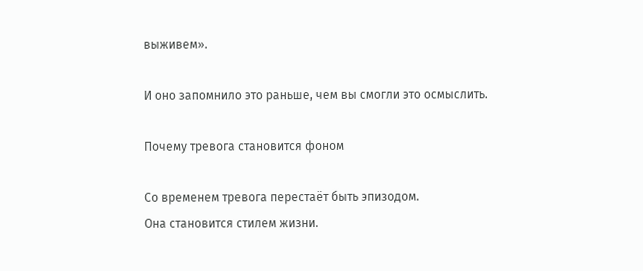выживем».

И оно запомнило это раньше, чем вы смогли это осмыслить.

Почему тревога становится фоном

Со временем тревога перестаёт быть эпизодом.
Она становится стилем жизни.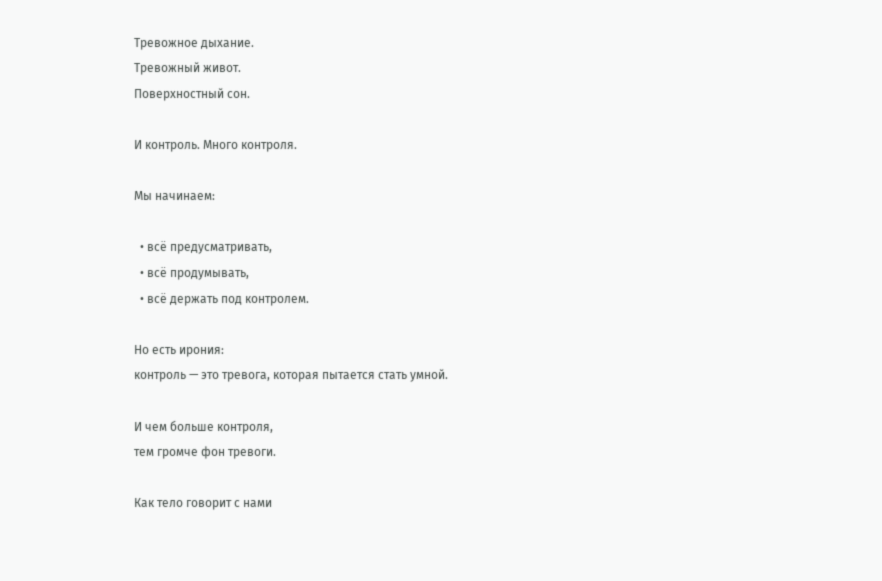Тревожное дыхание.
Тревожный живот.
Поверхностный сон.

И контроль. Много контроля.

Мы начинаем:

  • всё предусматривать,
  • всё продумывать,
  • всё держать под контролем.

Но есть ирония:
контроль — это тревога, которая пытается стать умной.

И чем больше контроля,
тем громче фон тревоги.

Как тело говорит с нами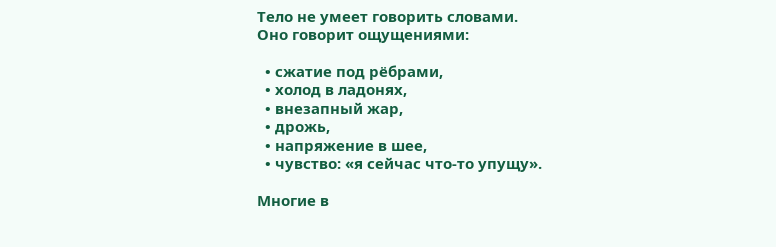Тело не умеет говорить словами.
Оно говорит ощущениями:

  • сжатие под рёбрами,
  • холод в ладонях,
  • внезапный жар,
  • дрожь,
  • напряжение в шее,
  • чувство: «я сейчас что-то упущу».

Многие в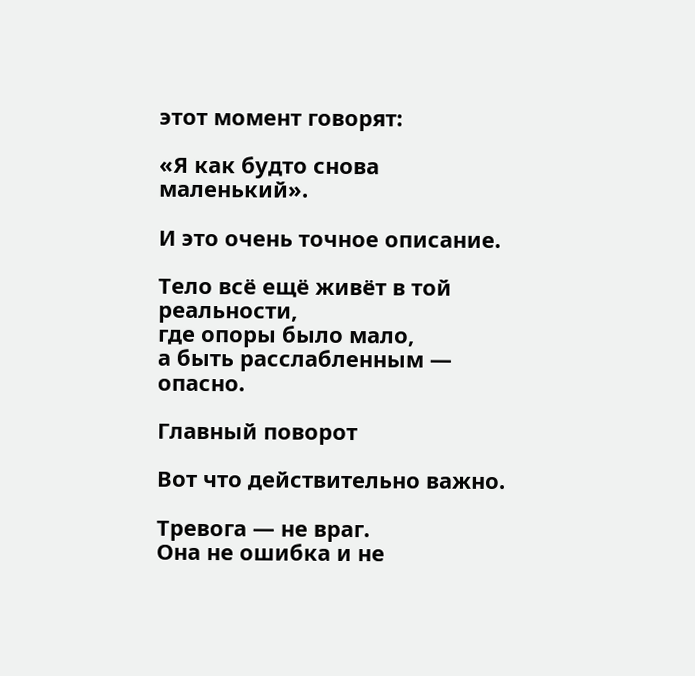этот момент говорят:

«Я как будто снова маленький».

И это очень точное описание.

Тело всё ещё живёт в той реальности,
где опоры было мало,
а быть расслабленным — опасно.

Главный поворот

Вот что действительно важно.

Тревога — не враг.
Она не ошибка и не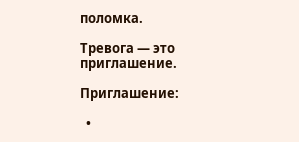поломка.

Тревога — это приглашение.

Приглашение:

  •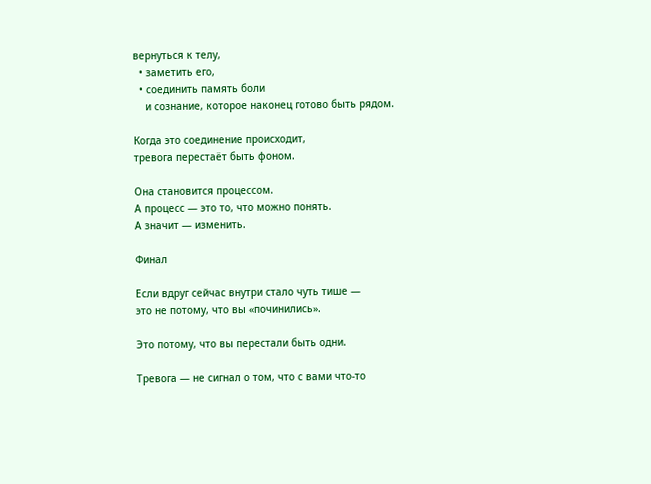вернуться к телу,
  • заметить его,
  • соединить память боли
    и сознание, которое наконец готово быть рядом.

Когда это соединение происходит,
тревога перестаёт быть фоном.

Она становится процессом.
А процесс — это то, что можно понять.
А значит — изменить.

Финал

Если вдруг сейчас внутри стало чуть тише —
это не потому, что вы «починились».

Это потому, что вы перестали быть одни.

Тревога — не сигнал о том, что с вами что-то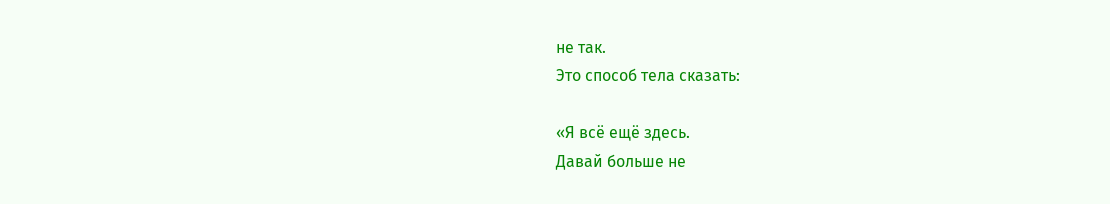не так.
Это способ тела сказать:

«Я всё ещё здесь.
Давай больше не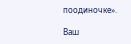поодиночке».

Ваш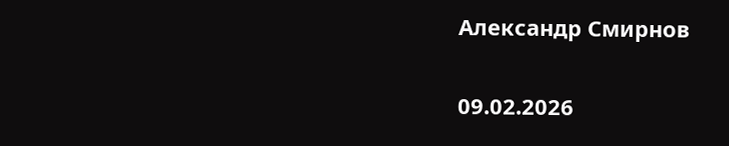Александр Смирнов

09.02.2026